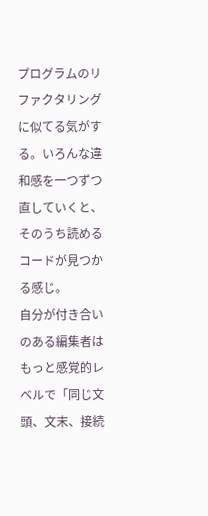プログラムのリファクタリングに似てる気がする。いろんな違和感を一つずつ直していくと、そのうち読めるコードが見つかる感じ。
自分が付き合いのある編集者はもっと感覚的レベルで「同じ文頭、文末、接続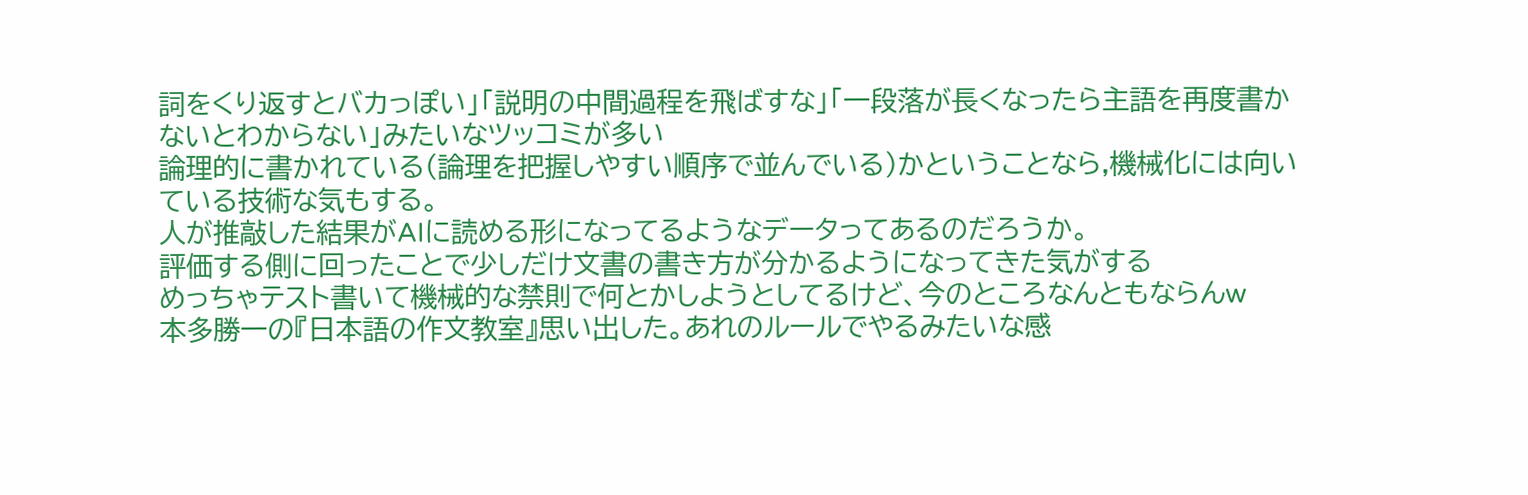詞をくり返すとバカっぽい」「説明の中間過程を飛ばすな」「一段落が長くなったら主語を再度書かないとわからない」みたいなツッコミが多い
論理的に書かれている(論理を把握しやすい順序で並んでいる)かということなら,機械化には向いている技術な気もする。
人が推敲した結果がAIに読める形になってるようなデータってあるのだろうか。
評価する側に回ったことで少しだけ文書の書き方が分かるようになってきた気がする
めっちゃテスト書いて機械的な禁則で何とかしようとしてるけど、今のところなんともならんw
本多勝一の『日本語の作文教室』思い出した。あれのルールでやるみたいな感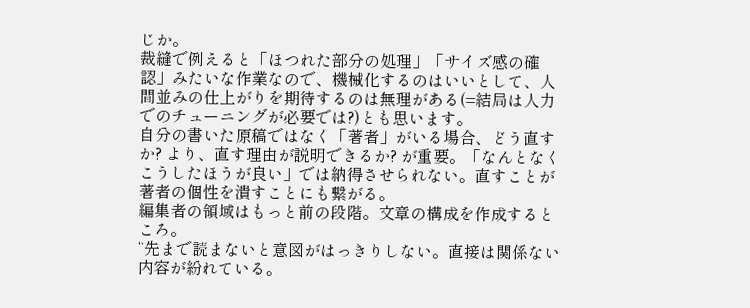じか。
裁縫で例えると「ほつれた部分の処理」「サイズ感の確認」みたいな作業なので、機械化するのはいいとして、人間並みの仕上がりを期待するのは無理がある(=結局は人力でのチューニングが必要では?)とも思います。
自分の書いた原稿ではなく「著者」がいる場合、どう直すか? より、直す理由が説明できるか? が重要。「なんとなくこうしたほうが良い」では納得させられない。直すことが著者の個性を潰すことにも繋がる。
編集者の領域はもっと前の段階。文章の構成を作成するところ。
“先まで読まないと意図がはっきりしない。直接は関係ない内容が紛れている。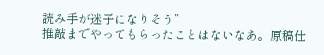読み手が迷子になりそう”
推敲までやってもらったことはないなあ。原稿仕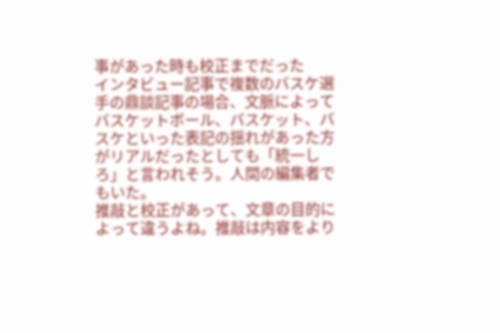事があった時も校正までだった
インタビュー記事で複数のバスケ選手の鼎談記事の場合、文脈によってバスケットボール、バスケット、バスケといった表記の揺れがあった方がリアルだったとしても「統一しろ」と言われそう。人間の編集者でもいた。
推敲と校正があって、文章の目的によって違うよね。推敲は内容をより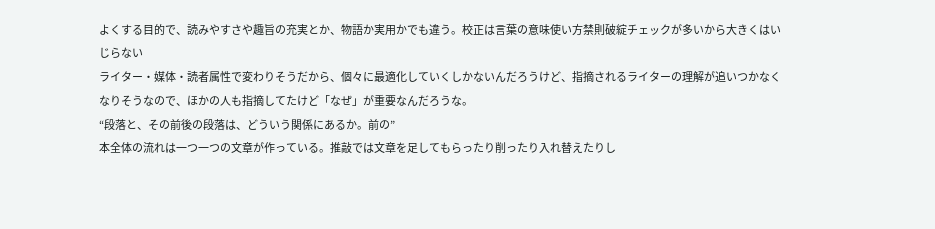よくする目的で、読みやすさや趣旨の充実とか、物語か実用かでも違う。校正は言葉の意味使い方禁則破綻チェックが多いから大きくはいじらない
ライター・媒体・読者属性で変わりそうだから、個々に最適化していくしかないんだろうけど、指摘されるライターの理解が追いつかなくなりそうなので、ほかの人も指摘してたけど「なぜ」が重要なんだろうな。
“段落と、その前後の段落は、どういう関係にあるか。前の”
本全体の流れは一つ一つの文章が作っている。推敲では文章を足してもらったり削ったり入れ替えたりし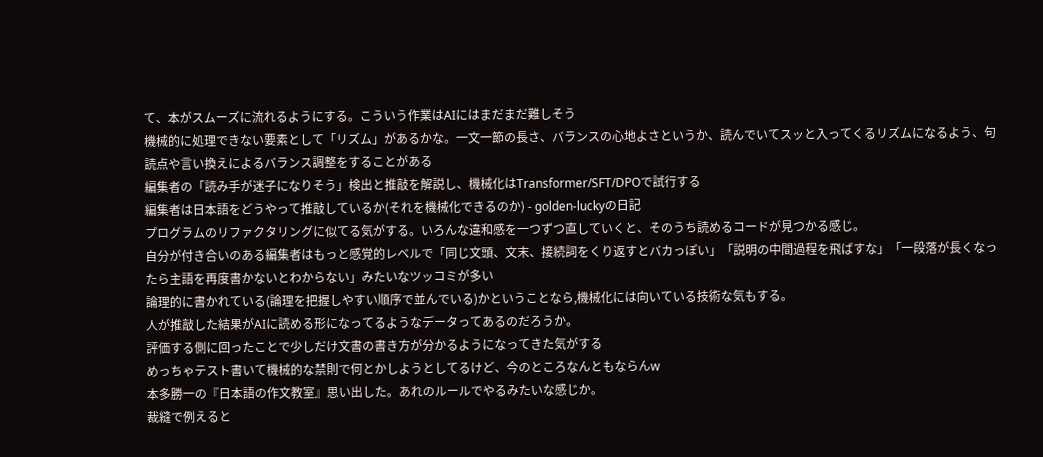て、本がスムーズに流れるようにする。こういう作業はAIにはまだまだ難しそう
機械的に処理できない要素として「リズム」があるかな。一文一節の長さ、バランスの心地よさというか、読んでいてスッと入ってくるリズムになるよう、句読点や言い換えによるバランス調整をすることがある
編集者の「読み手が迷子になりそう」検出と推敲を解説し、機械化はTransformer/SFT/DPOで試行する
編集者は日本語をどうやって推敲しているか(それを機械化できるのか) - golden-luckyの日記
プログラムのリファクタリングに似てる気がする。いろんな違和感を一つずつ直していくと、そのうち読めるコードが見つかる感じ。
自分が付き合いのある編集者はもっと感覚的レベルで「同じ文頭、文末、接続詞をくり返すとバカっぽい」「説明の中間過程を飛ばすな」「一段落が長くなったら主語を再度書かないとわからない」みたいなツッコミが多い
論理的に書かれている(論理を把握しやすい順序で並んでいる)かということなら,機械化には向いている技術な気もする。
人が推敲した結果がAIに読める形になってるようなデータってあるのだろうか。
評価する側に回ったことで少しだけ文書の書き方が分かるようになってきた気がする
めっちゃテスト書いて機械的な禁則で何とかしようとしてるけど、今のところなんともならんw
本多勝一の『日本語の作文教室』思い出した。あれのルールでやるみたいな感じか。
裁縫で例えると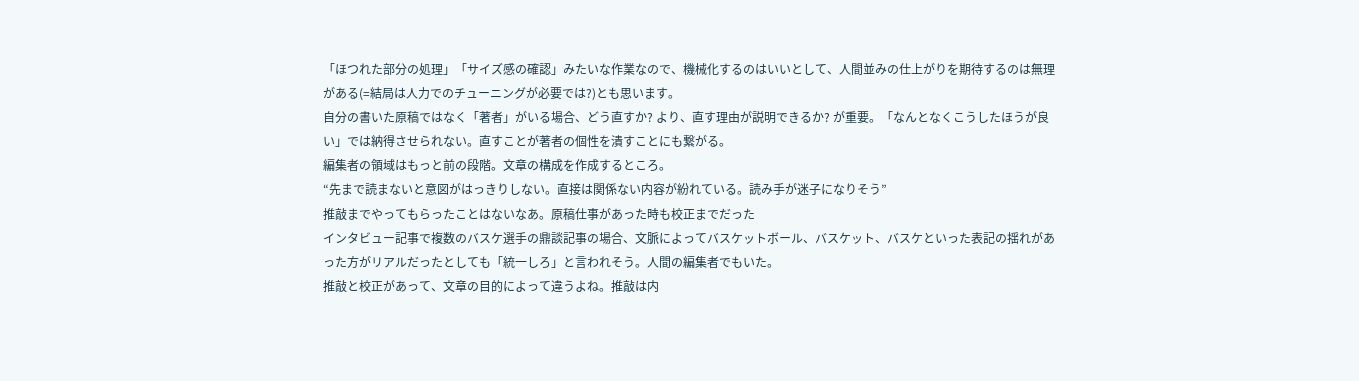「ほつれた部分の処理」「サイズ感の確認」みたいな作業なので、機械化するのはいいとして、人間並みの仕上がりを期待するのは無理がある(=結局は人力でのチューニングが必要では?)とも思います。
自分の書いた原稿ではなく「著者」がいる場合、どう直すか? より、直す理由が説明できるか? が重要。「なんとなくこうしたほうが良い」では納得させられない。直すことが著者の個性を潰すことにも繋がる。
編集者の領域はもっと前の段階。文章の構成を作成するところ。
“先まで読まないと意図がはっきりしない。直接は関係ない内容が紛れている。読み手が迷子になりそう”
推敲までやってもらったことはないなあ。原稿仕事があった時も校正までだった
インタビュー記事で複数のバスケ選手の鼎談記事の場合、文脈によってバスケットボール、バスケット、バスケといった表記の揺れがあった方がリアルだったとしても「統一しろ」と言われそう。人間の編集者でもいた。
推敲と校正があって、文章の目的によって違うよね。推敲は内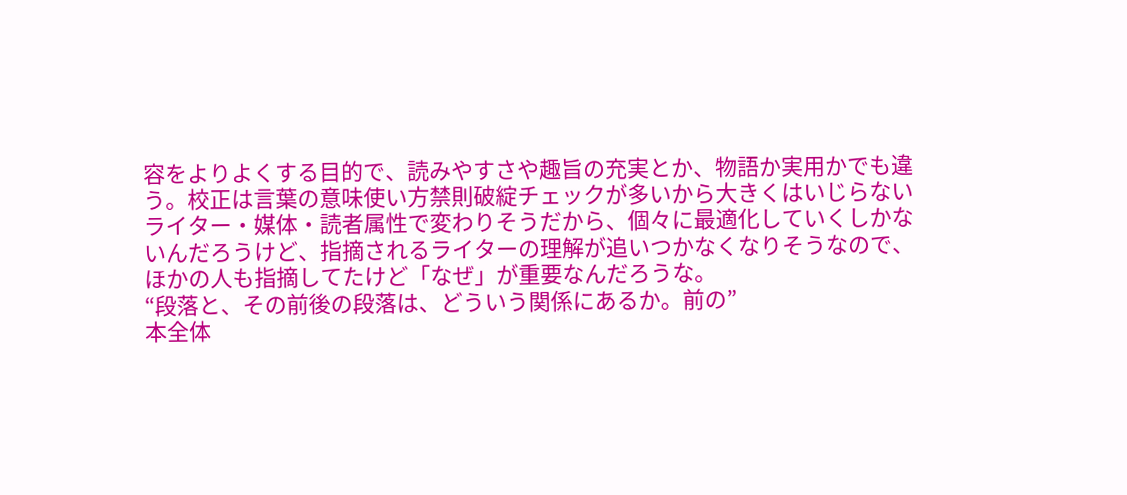容をよりよくする目的で、読みやすさや趣旨の充実とか、物語か実用かでも違う。校正は言葉の意味使い方禁則破綻チェックが多いから大きくはいじらない
ライター・媒体・読者属性で変わりそうだから、個々に最適化していくしかないんだろうけど、指摘されるライターの理解が追いつかなくなりそうなので、ほかの人も指摘してたけど「なぜ」が重要なんだろうな。
“段落と、その前後の段落は、どういう関係にあるか。前の”
本全体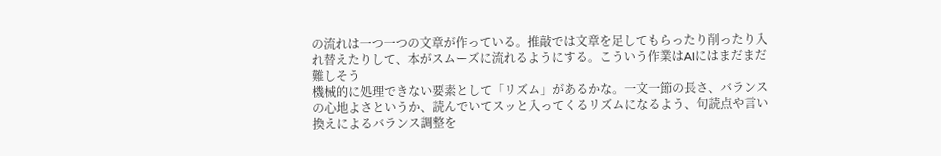の流れは一つ一つの文章が作っている。推敲では文章を足してもらったり削ったり入れ替えたりして、本がスムーズに流れるようにする。こういう作業はAIにはまだまだ難しそう
機械的に処理できない要素として「リズム」があるかな。一文一節の長さ、バランスの心地よさというか、読んでいてスッと入ってくるリズムになるよう、句読点や言い換えによるバランス調整を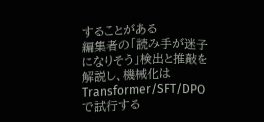することがある
編集者の「読み手が迷子になりそう」検出と推敲を解説し、機械化はTransformer/SFT/DPOで試行する